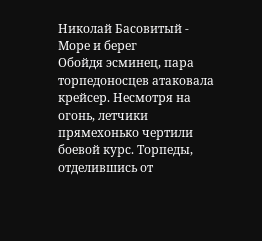Николай Басовитый - Море и берег
Обойдя эсминец, пара торпедоносцев атаковала крейсер. Несмотря на огонь, летчики прямехонько чертили боевой курс. Торпеды, отделившись от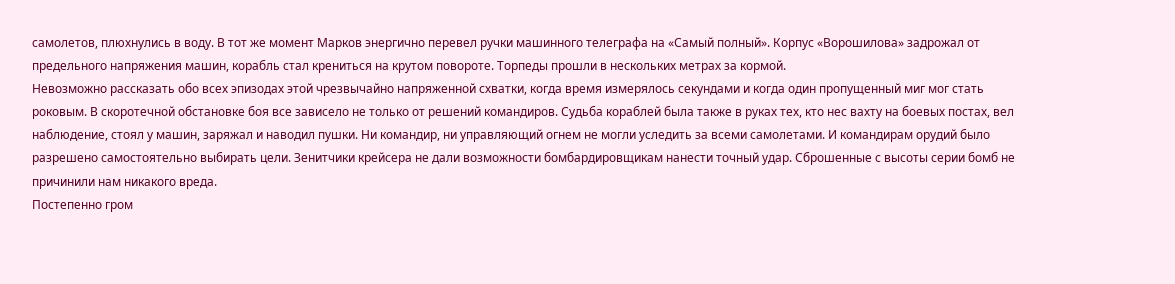самолетов, плюхнулись в воду. В тот же момент Марков энергично перевел ручки машинного телеграфа на «Самый полный». Корпус «Ворошилова» задрожал от предельного напряжения машин, корабль стал крениться на крутом повороте. Торпеды прошли в нескольких метрах за кормой.
Невозможно рассказать обо всех эпизодах этой чрезвычайно напряженной схватки, когда время измерялось секундами и когда один пропущенный миг мог стать роковым. В скоротечной обстановке боя все зависело не только от решений командиров. Судьба кораблей была также в руках тех, кто нес вахту на боевых постах, вел наблюдение, стоял у машин, заряжал и наводил пушки. Ни командир, ни управляющий огнем не могли уследить за всеми самолетами. И командирам орудий было разрешено самостоятельно выбирать цели. Зенитчики крейсера не дали возможности бомбардировщикам нанести точный удар. Сброшенные с высоты серии бомб не причинили нам никакого вреда.
Постепенно гром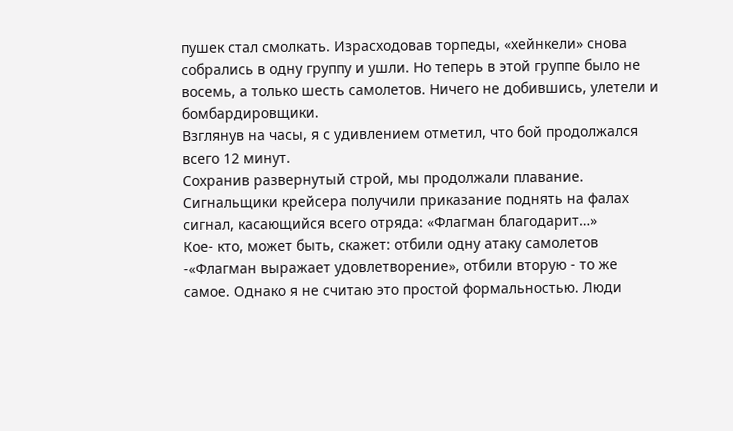пушек стал смолкать. Израсходовав торпеды, «хейнкели» снова собрались в одну группу и ушли. Но теперь в этой группе было не восемь, а только шесть самолетов. Ничего не добившись, улетели и бомбардировщики.
Взглянув на часы, я с удивлением отметил, что бой продолжался всего 12 минут.
Сохранив развернутый строй, мы продолжали плавание. Сигнальщики крейсера получили приказание поднять на фалах сигнал, касающийся всего отряда: «Флагман благодарит…»
Кое- кто, может быть, скажет: отбили одну атаку самолетов -«Флагман выражает удовлетворение», отбили вторую - то же самое. Однако я не считаю это простой формальностью. Люди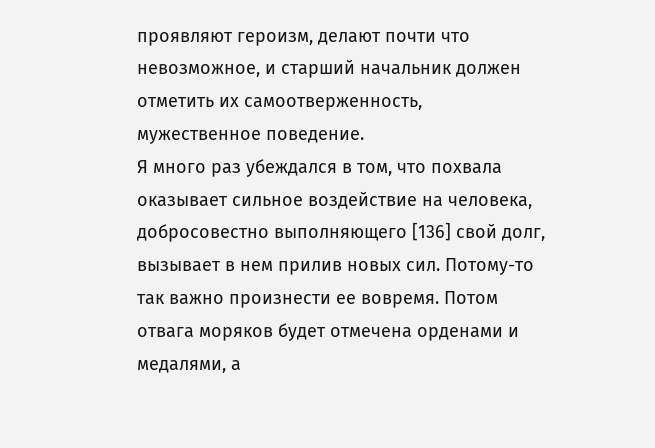проявляют героизм, делают почти что невозможное, и старший начальник должен отметить их самоотверженность, мужественное поведение.
Я много раз убеждался в том, что похвала оказывает сильное воздействие на человека, добросовестно выполняющего [136] свой долг, вызывает в нем прилив новых сил. Потому-то так важно произнести ее вовремя. Потом отвага моряков будет отмечена орденами и медалями, а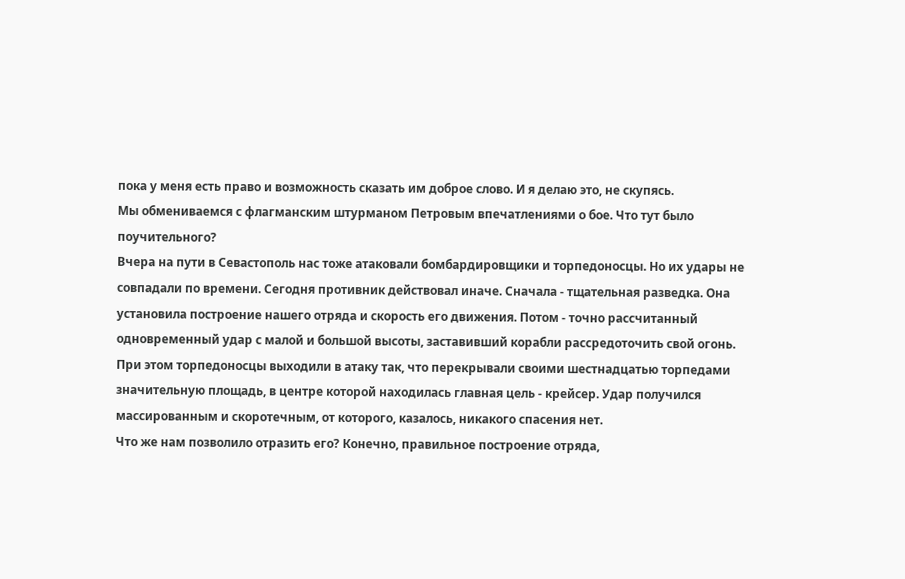пока у меня есть право и возможность сказать им доброе слово. И я делаю это, не скупясь.
Мы обмениваемся с флагманским штурманом Петровым впечатлениями о бое. Что тут было поучительного?
Вчера на пути в Севастополь нас тоже атаковали бомбардировщики и торпедоносцы. Но их удары не совпадали по времени. Сегодня противник действовал иначе. Сначала - тщательная разведка. Она установила построение нашего отряда и скорость его движения. Потом - точно рассчитанный одновременный удар с малой и большой высоты, заставивший корабли рассредоточить свой огонь. При этом торпедоносцы выходили в атаку так, что перекрывали своими шестнадцатью торпедами значительную площадь, в центре которой находилась главная цель - крейсер. Удар получился массированным и скоротечным, от которого, казалось, никакого спасения нет.
Что же нам позволило отразить его? Конечно, правильное построение отряда,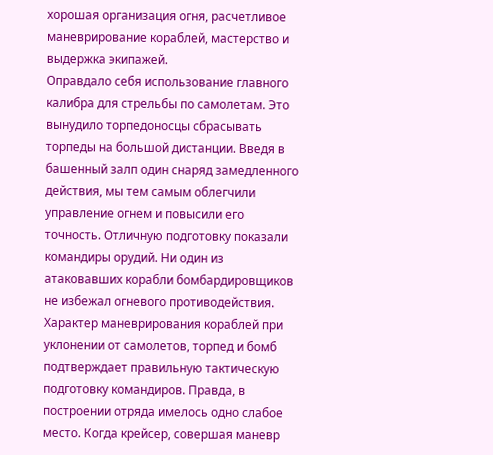хорошая организация огня, расчетливое маневрирование кораблей, мастерство и выдержка экипажей.
Оправдало себя использование главного калибра для стрельбы по самолетам. Это вынудило торпедоносцы сбрасывать торпеды на большой дистанции. Введя в башенный залп один снаряд замедленного действия, мы тем самым облегчили управление огнем и повысили его точность. Отличную подготовку показали командиры орудий. Ни один из атаковавших корабли бомбардировщиков не избежал огневого противодействия.
Характер маневрирования кораблей при уклонении от самолетов, торпед и бомб подтверждает правильную тактическую подготовку командиров. Правда, в построении отряда имелось одно слабое место. Когда крейсер, совершая маневр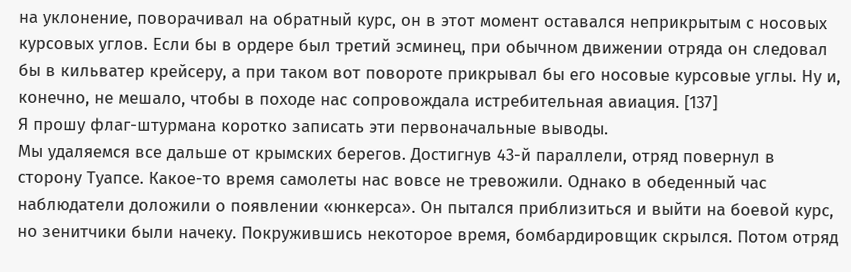на уклонение, поворачивал на обратный курс, он в этот момент оставался неприкрытым с носовых курсовых углов. Если бы в ордере был третий эсминец, при обычном движении отряда он следовал бы в кильватер крейсеру, а при таком вот повороте прикрывал бы его носовые курсовые углы. Ну и, конечно, не мешало, чтобы в походе нас сопровождала истребительная авиация. [137]
Я прошу флаг-штурмана коротко записать эти первоначальные выводы.
Мы удаляемся все дальше от крымских берегов. Достигнув 43-й параллели, отряд повернул в сторону Туапсе. Какое-то время самолеты нас вовсе не тревожили. Однако в обеденный час наблюдатели доложили о появлении «юнкерса». Он пытался приблизиться и выйти на боевой курс, но зенитчики были начеку. Покружившись некоторое время, бомбардировщик скрылся. Потом отряд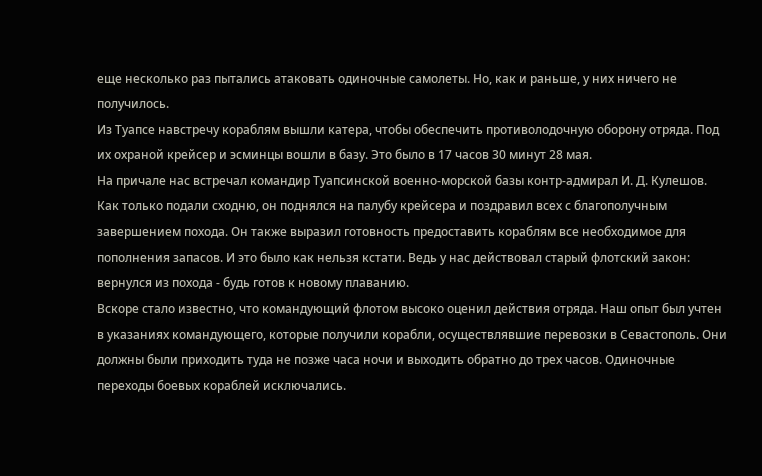еще несколько раз пытались атаковать одиночные самолеты. Но, как и раньше, у них ничего не получилось.
Из Туапсе навстречу кораблям вышли катера, чтобы обеспечить противолодочную оборону отряда. Под их охраной крейсер и эсминцы вошли в базу. Это было в 17 часов 30 минут 28 мая.
На причале нас встречал командир Туапсинской военно-морской базы контр-адмирал И. Д. Кулешов. Как только подали сходню, он поднялся на палубу крейсера и поздравил всех с благополучным завершением похода. Он также выразил готовность предоставить кораблям все необходимое для пополнения запасов. И это было как нельзя кстати. Ведь у нас действовал старый флотский закон: вернулся из похода - будь готов к новому плаванию.
Вскоре стало известно, что командующий флотом высоко оценил действия отряда. Наш опыт был учтен в указаниях командующего, которые получили корабли, осуществлявшие перевозки в Севастополь. Они должны были приходить туда не позже часа ночи и выходить обратно до трех часов. Одиночные переходы боевых кораблей исключались.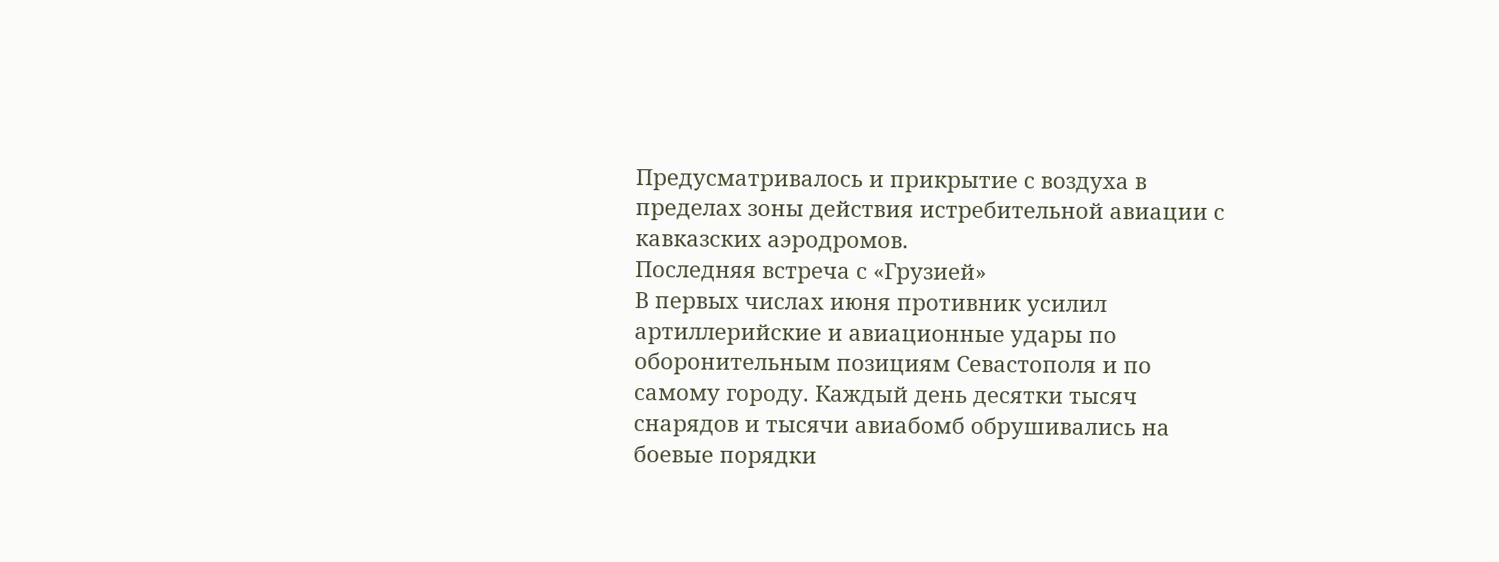Предусматривалось и прикрытие с воздуха в пределах зоны действия истребительной авиации с кавказских аэродромов.
Последняя встреча с «Грузией»
В первых числах июня противник усилил артиллерийские и авиационные удары по оборонительным позициям Севастополя и по самому городу. Каждый день десятки тысяч снарядов и тысячи авиабомб обрушивались на боевые порядки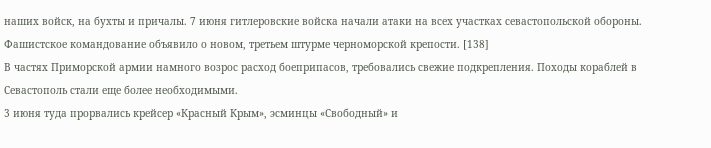наших войск, на бухты и причалы. 7 июня гитлеровские войска начали атаки на всех участках севастопольской обороны. Фашистское командование объявило о новом, третьем штурме черноморской крепости. [138]
В частях Приморской армии намного возрос расход боеприпасов, требовались свежие подкрепления. Походы кораблей в Севастополь стали еще более необходимыми.
3 июня туда прорвались крейсер «Красный Крым», эсминцы «Свободный» и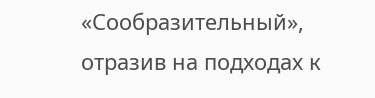«Сообразительный», отразив на подходах к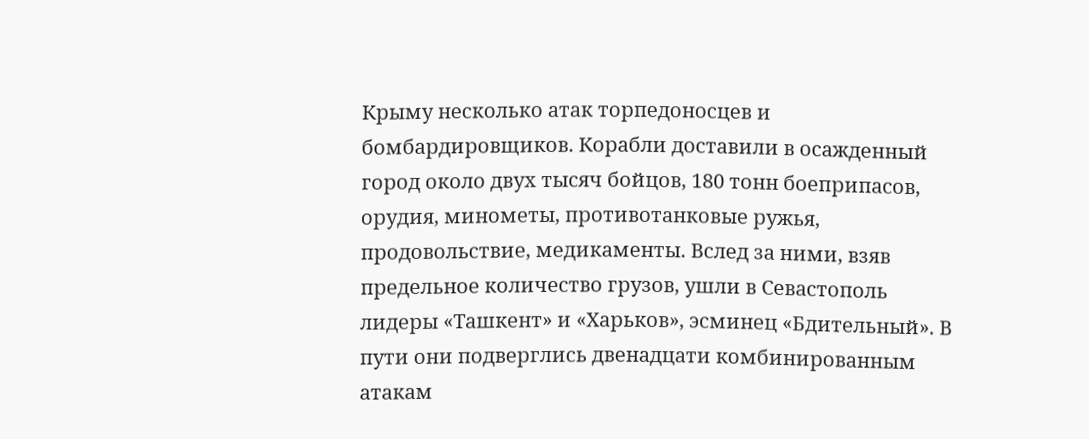Крыму несколько атак торпедоносцев и бомбардировщиков. Корабли доставили в осажденный город около двух тысяч бойцов, 180 тонн боеприпасов, орудия, минометы, противотанковые ружья, продовольствие, медикаменты. Вслед за ними, взяв предельное количество грузов, ушли в Севастополь лидеры «Ташкент» и «Харьков», эсминец «Бдительный». В пути они подверглись двенадцати комбинированным атакам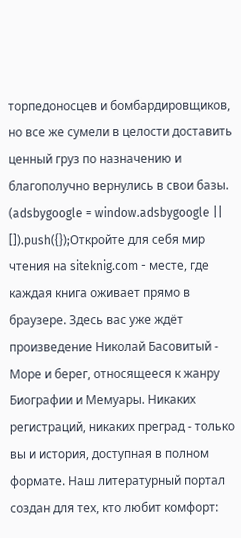торпедоносцев и бомбардировщиков, но все же сумели в целости доставить ценный груз по назначению и благополучно вернулись в свои базы.
(adsbygoogle = window.adsbygoogle || []).push({});Откройте для себя мир чтения на siteknig.com - месте, где каждая книга оживает прямо в браузере. Здесь вас уже ждёт произведение Николай Басовитый - Море и берег, относящееся к жанру Биографии и Мемуары. Никаких регистраций, никаких преград - только вы и история, доступная в полном формате. Наш литературный портал создан для тех, кто любит комфорт: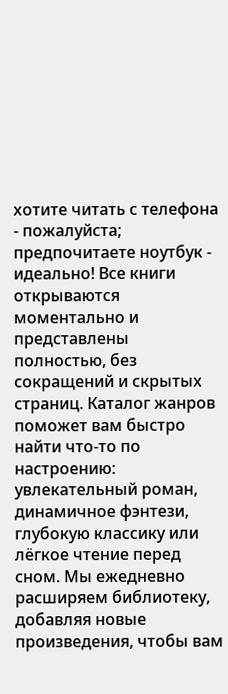хотите читать с телефона - пожалуйста; предпочитаете ноутбук - идеально! Все книги открываются моментально и представлены полностью, без сокращений и скрытых страниц. Каталог жанров поможет вам быстро найти что-то по настроению: увлекательный роман, динамичное фэнтези, глубокую классику или лёгкое чтение перед сном. Мы ежедневно расширяем библиотеку, добавляя новые произведения, чтобы вам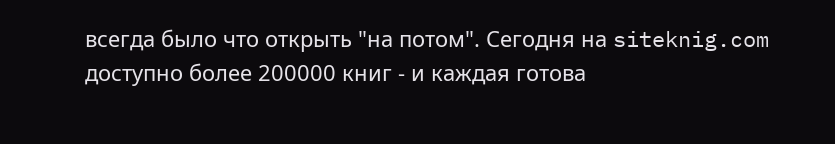всегда было что открыть "на потом". Сегодня на siteknig.com доступно более 200000 книг - и каждая готова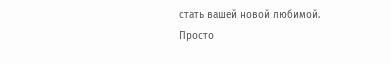стать вашей новой любимой. Просто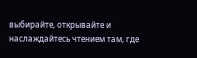выбирайте, открывайте и наслаждайтесь чтением там, где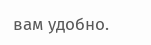вам удобно.